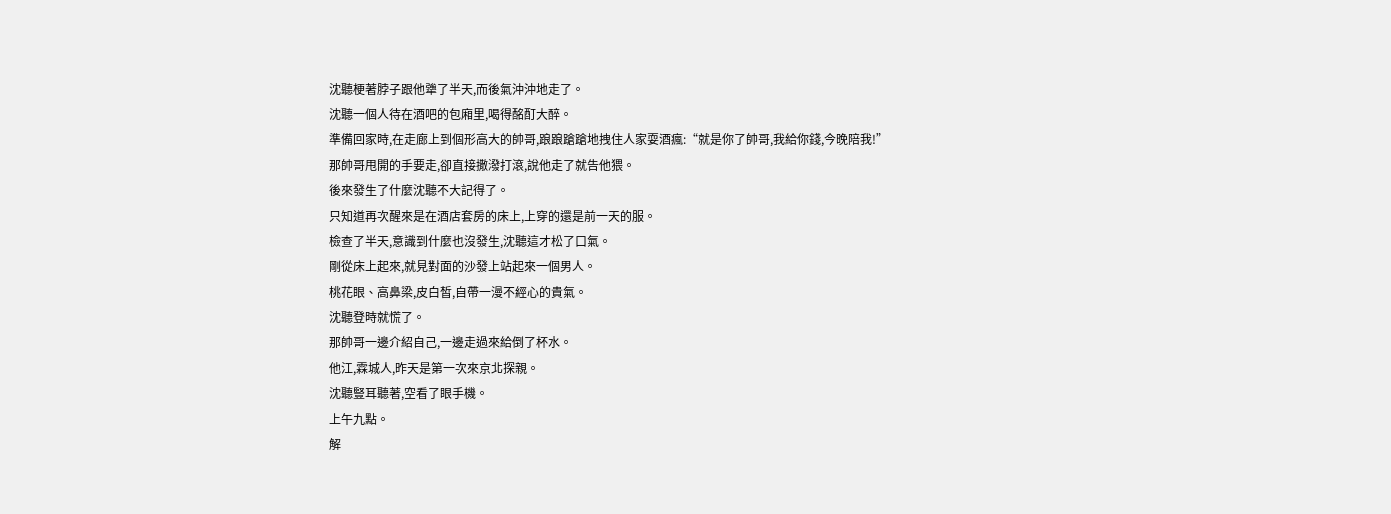沈聽梗著脖子跟他犟了半天,而後氣沖沖地走了。
沈聽一個人待在酒吧的包廂里,喝得酩酊大醉。
準備回家時,在走廊上到個形高大的帥哥,踉踉蹌蹌地拽住人家耍酒瘋:“就是你了帥哥,我給你錢,今晚陪我!”
那帥哥甩開的手要走,卻直接撒潑打滾,說他走了就告他猥。
後來發生了什麼沈聽不大記得了。
只知道再次醒來是在酒店套房的床上,上穿的還是前一天的服。
檢查了半天,意識到什麼也沒發生,沈聽這才松了口氣。
剛從床上起來,就見對面的沙發上站起來一個男人。
桃花眼、高鼻梁,皮白皙,自帶一漫不經心的貴氣。
沈聽登時就慌了。
那帥哥一邊介紹自己,一邊走過來給倒了杯水。
他江,霖城人,昨天是第一次來京北探親。
沈聽豎耳聽著,空看了眼手機。
上午九點。
解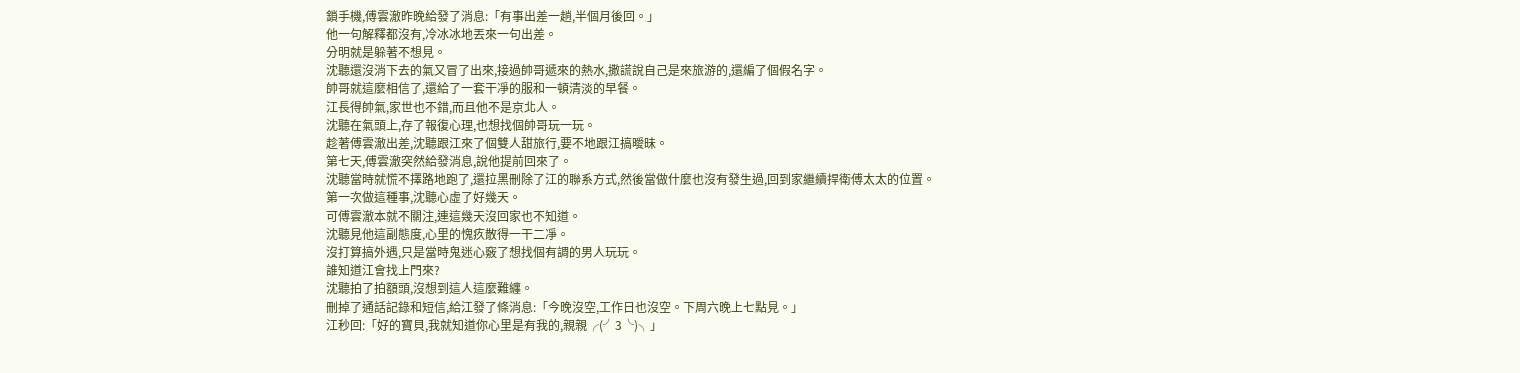鎖手機,傅雲澈昨晚給發了消息:「有事出差一趟,半個月後回。」
他一句解釋都沒有,冷冰冰地丟來一句出差。
分明就是躲著不想見。
沈聽還沒消下去的氣又冒了出來,接過帥哥遞來的熱水,撒謊說自己是來旅游的,還編了個假名字。
帥哥就這麼相信了,還給了一套干凈的服和一頓清淡的早餐。
江長得帥氣,家世也不錯,而且他不是京北人。
沈聽在氣頭上,存了報復心理,也想找個帥哥玩一玩。
趁著傅雲澈出差,沈聽跟江來了個雙人甜旅行,要不地跟江搞曖昧。
第七天,傅雲澈突然給發消息,說他提前回來了。
沈聽當時就慌不擇路地跑了,還拉黑刪除了江的聯系方式,然後當做什麼也沒有發生過,回到家繼續捍衛傅太太的位置。
第一次做這種事,沈聽心虛了好幾天。
可傅雲澈本就不關注,連這幾天沒回家也不知道。
沈聽見他這副態度,心里的愧疚散得一干二凈。
沒打算搞外遇,只是當時鬼迷心竅了想找個有調的男人玩玩。
誰知道江會找上門來?
沈聽拍了拍額頭,沒想到這人這麼難纏。
刪掉了通話記錄和短信,給江發了條消息:「今晚沒空,工作日也沒空。下周六晚上七點見。」
江秒回:「好的寶貝,我就知道你心里是有我的,親親╭(╯3╰)╮」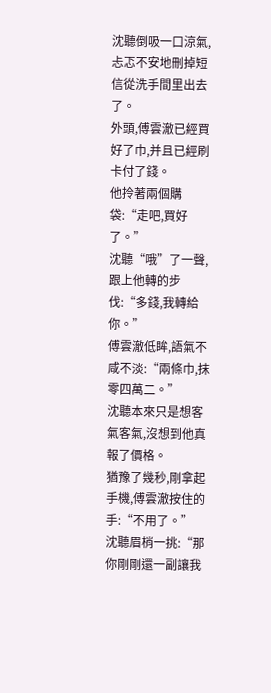沈聽倒吸一口涼氣,忐忑不安地刪掉短信從洗手間里出去了。
外頭,傅雲澈已經買好了巾,并且已經刷卡付了錢。
他拎著兩個購袋:“走吧,買好了。”
沈聽“哦”了一聲,跟上他轉的步伐:“多錢,我轉給你。”
傅雲澈低眸,語氣不咸不淡:“兩條巾,抹零四萬二。”
沈聽本來只是想客氣客氣,沒想到他真報了價格。
猶豫了幾秒,剛拿起手機,傅雲澈按住的手:“不用了。”
沈聽眉梢一挑:“那你剛剛還一副讓我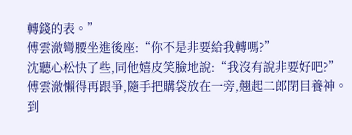轉錢的表。”
傅雲澈彎腰坐進後座:“你不是非要給我轉嗎?”
沈聽心松快了些,同他嬉皮笑臉地說:“我沒有說非要好吧?”
傅雲澈懶得再跟爭,隨手把購袋放在一旁,翹起二郎閉目養神。
到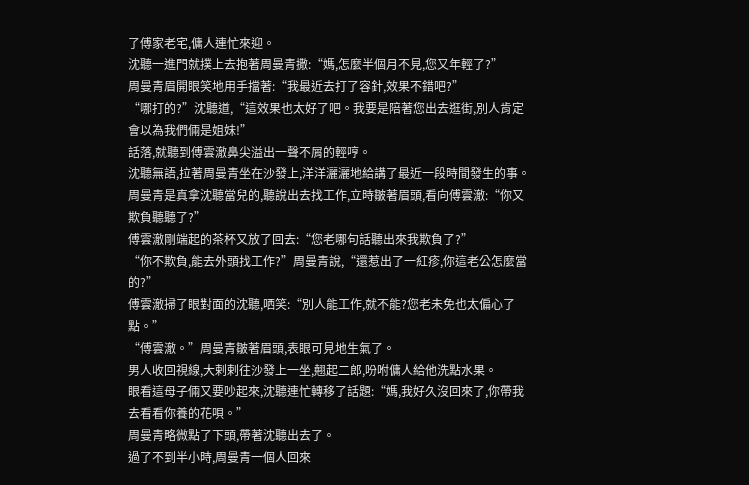了傅家老宅,傭人連忙來迎。
沈聽一進門就撲上去抱著周曼青撒:“媽,怎麼半個月不見,您又年輕了?”
周曼青眉開眼笑地用手擋著:“我最近去打了容針,效果不錯吧?”
“哪打的?”沈聽道,“這效果也太好了吧。我要是陪著您出去逛街,別人肯定會以為我們倆是姐妹!”
話落,就聽到傅雲澈鼻尖溢出一聲不屑的輕哼。
沈聽無語,拉著周曼青坐在沙發上,洋洋灑灑地給講了最近一段時間發生的事。
周曼青是真拿沈聽當兒的,聽說出去找工作,立時皺著眉頭,看向傅雲澈:“你又欺負聽聽了?”
傅雲澈剛端起的茶杯又放了回去:“您老哪句話聽出來我欺負了?”
“你不欺負,能去外頭找工作?”周曼青說,“還惹出了一紅疹,你這老公怎麼當的?”
傅雲澈掃了眼對面的沈聽,哂笑:“別人能工作,就不能?您老未免也太偏心了點。”
“傅雲澈。”周曼青皺著眉頭,表眼可見地生氣了。
男人收回視線,大剌剌往沙發上一坐,翹起二郎,吩咐傭人給他洗點水果。
眼看這母子倆又要吵起來,沈聽連忙轉移了話題:“媽,我好久沒回來了,你帶我去看看你養的花唄。”
周曼青略微點了下頭,帶著沈聽出去了。
過了不到半小時,周曼青一個人回來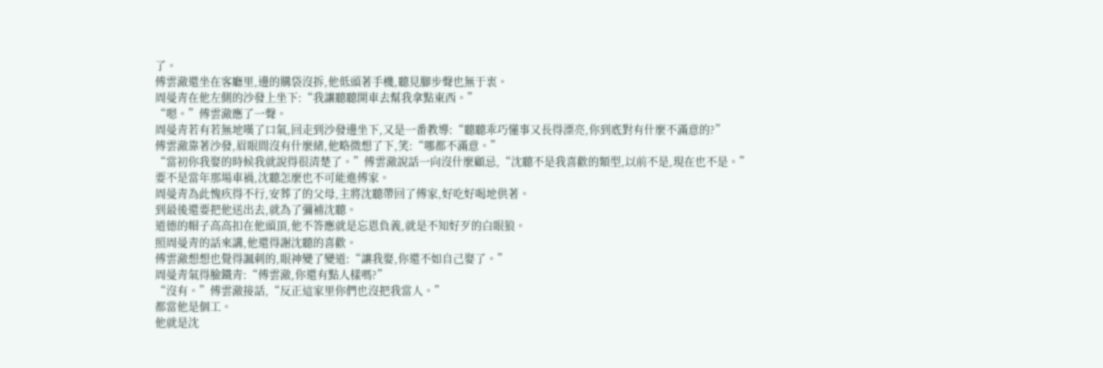了。
傅雲澈還坐在客廳里,邊的購袋沒拆,他低頭著手機,聽見腳步聲也無于衷。
周曼青在他左側的沙發上坐下:“我讓聽聽開車去幫我拿點東西。”
“嗯。”傅雲澈應了一聲。
周曼青若有若無地嘆了口氣,回走到沙發邊坐下,又是一番教導:“聽聽乖巧懂事又長得漂亮,你到底對有什麼不滿意的?”
傅雲澈靠著沙發,眉眼間沒有什麼緒,他略微想了下,笑:“哪都不滿意。”
“當初你我娶的時候我就說得很清楚了。”傅雲澈說話一向沒什麼顧忌,“沈聽不是我喜歡的類型,以前不是,現在也不是。”
要不是當年那場車禍,沈聽怎麼也不可能進傅家。
周曼青為此愧疚得不行,安葬了的父母,主將沈聽帶回了傅家,好吃好喝地供著。
到最後還要把他送出去,就為了彌補沈聽。
道德的帽子高高扣在他頭頂,他不答應就是忘恩負義,就是不知好歹的白眼狼。
照周曼青的話來講,他還得謝沈聽的喜歡。
傅雲澈想想也覺得諷刺的,眼神變了變道:“讓我娶,你還不如自己娶了。”
周曼青氣得臉鐵青:“傅雲澈,你還有點人樣嗎?”
“沒有。”傅雲澈接話,“反正這家里你們也沒把我當人。”
都當他是個工。
他就是沈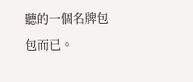聽的一個名牌包包而已。